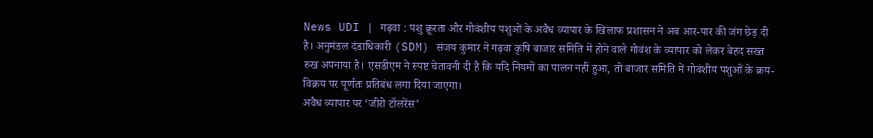News UDI | गढ़वा : पशु क्रूरता और गोवंशीय पशुओं के अवैध व्यापार के खिलाफ प्रशासन ने अब आर-पार की जंग छेड़ दी है। अनुमंडल दंडाधिकारी (SDM) संजय कुमार ने गढ़वा कृषि बाजार समिति में होने वाले गोवंश के व्यापार को लेकर बेहद सख्त रुख अपनाया है। एसडीएम ने स्पष्ट चेतावनी दी है कि यदि नियमों का पालन नहीं हुआ, तो बाजार समिति में गोवंशीय पशुओं के क्रय-विक्रय पर पूर्णतः प्रतिबंध लगा दिया जाएगा।
अवैध व्यापार पर ‘जीरो टॉलरेंस’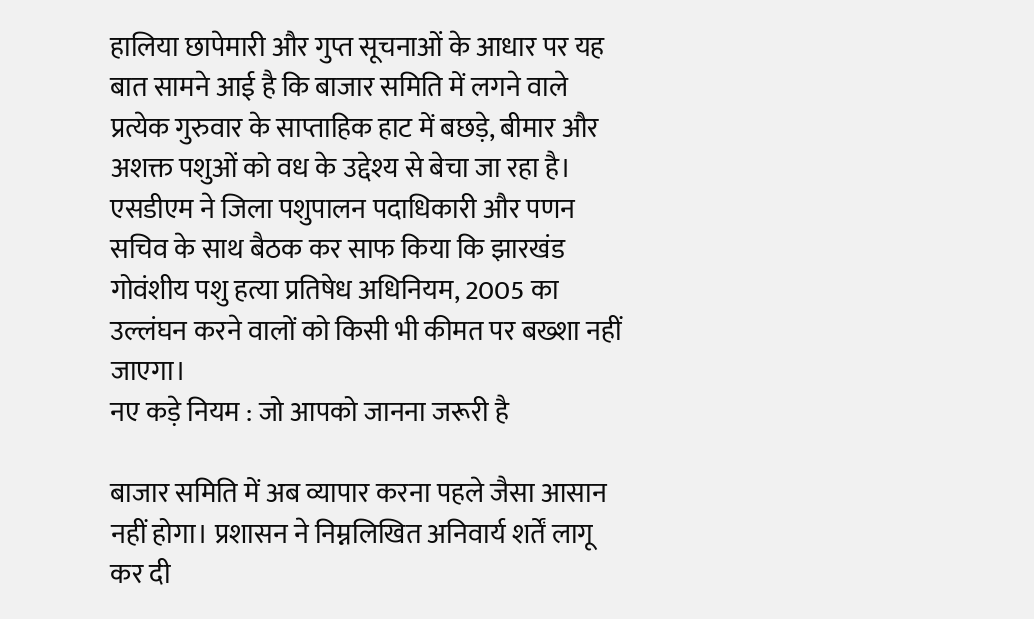हालिया छापेमारी और गुप्त सूचनाओं के आधार पर यह बात सामने आई है कि बाजार समिति में लगने वाले प्रत्येक गुरुवार के साप्ताहिक हाट में बछड़े, बीमार और अशक्त पशुओं को वध के उद्देश्य से बेचा जा रहा है। एसडीएम ने जिला पशुपालन पदाधिकारी और पणन सचिव के साथ बैठक कर साफ किया कि झारखंड गोवंशीय पशु हत्या प्रतिषेध अधिनियम, 2005 का उल्लंघन करने वालों को किसी भी कीमत पर बख्शा नहीं जाएगा।
नए कड़े नियम : जो आपको जानना जरूरी है

बाजार समिति में अब व्यापार करना पहले जैसा आसान नहीं होगा। प्रशासन ने निम्नलिखित अनिवार्य शर्तें लागू कर दी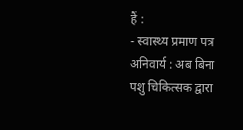हैं :
- स्वास्थ्य प्रमाण पत्र अनिवार्य : अब बिना पशु चिकित्सक द्वारा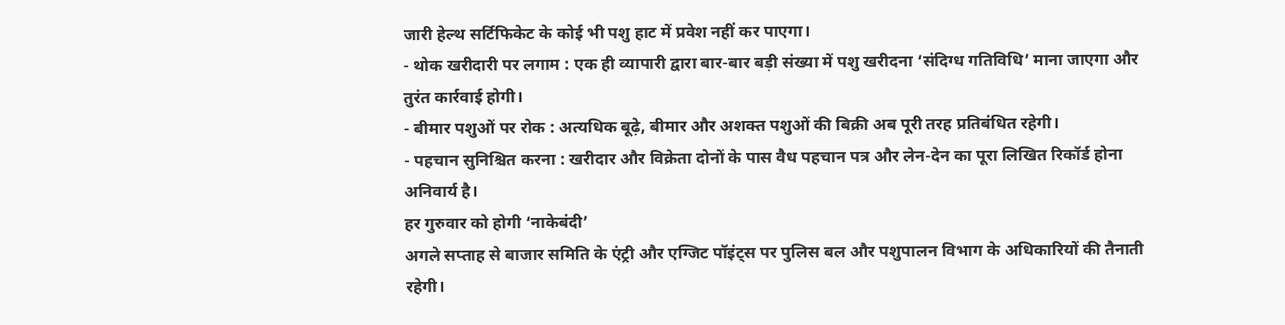जारी हेल्थ सर्टिफिकेट के कोई भी पशु हाट में प्रवेश नहीं कर पाएगा।
- थोक खरीदारी पर लगाम : एक ही व्यापारी द्वारा बार-बार बड़ी संख्या में पशु खरीदना ‘संदिग्ध गतिविधि’ माना जाएगा और तुरंत कार्रवाई होगी।
- बीमार पशुओं पर रोक : अत्यधिक बूढ़े, बीमार और अशक्त पशुओं की बिक्री अब पूरी तरह प्रतिबंधित रहेगी।
- पहचान सुनिश्चित करना : खरीदार और विक्रेता दोनों के पास वैध पहचान पत्र और लेन-देन का पूरा लिखित रिकॉर्ड होना अनिवार्य है।
हर गुरुवार को होगी ‘नाकेबंदी’
अगले सप्ताह से बाजार समिति के एंट्री और एग्जिट पॉइंट्स पर पुलिस बल और पशुपालन विभाग के अधिकारियों की तैनाती रहेगी।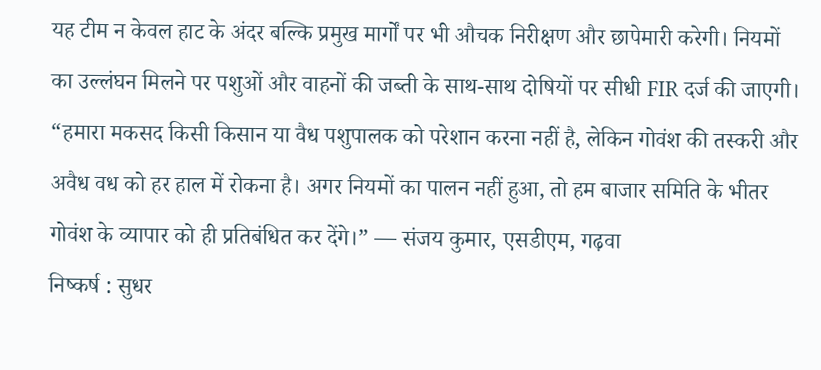यह टीम न केवल हाट के अंदर बल्कि प्रमुख मार्गों पर भी औचक निरीक्षण और छापेमारी करेगी। नियमों का उल्लंघन मिलने पर पशुओं और वाहनों की जब्ती के साथ-साथ दोषियों पर सीधी FIR दर्ज की जाएगी।
“हमारा मकसद किसी किसान या वैध पशुपालक को परेशान करना नहीं है, लेकिन गोवंश की तस्करी और अवैध वध को हर हाल में रोकना है। अगर नियमों का पालन नहीं हुआ, तो हम बाजार समिति के भीतर गोवंश के व्यापार को ही प्रतिबंधित कर देंगे।” — संजय कुमार, एसडीएम, गढ़वा
निष्कर्ष : सुधर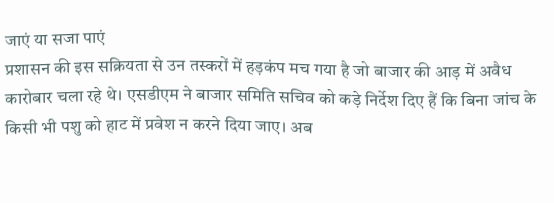जाएं या सजा पाएं
प्रशासन की इस सक्रियता से उन तस्करों में हड़कंप मच गया है जो बाजार की आड़ में अवैध कारोबार चला रहे थे। एसडीएम ने बाजार समिति सचिव को कड़े निर्देश दिए हैं कि बिना जांच के किसी भी पशु को हाट में प्रवेश न करने दिया जाए। अब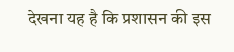देखना यह है कि प्रशासन की इस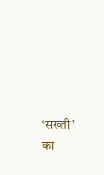‘सख्ती’ का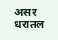असर धरातल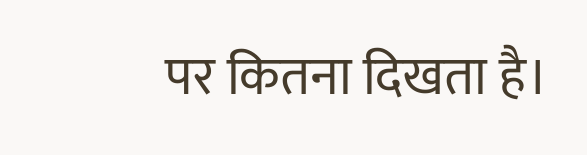पर कितना दिखता है।